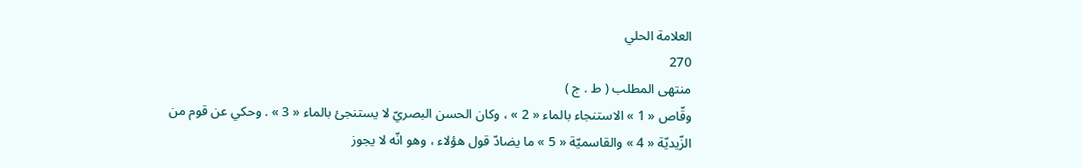العلامة الحلي
270
منتهى المطلب ( ط . ج )
وقّاص « 1 » الاستنجاء بالماء « 2 » ، وكان الحسن البصريّ لا يستنجئ بالماء « 3 » . وحكي عن قوم من الزّيديّة « 4 » والقاسميّة « 5 » ما يضادّ قول هؤلاء ، وهو انّه لا يجوز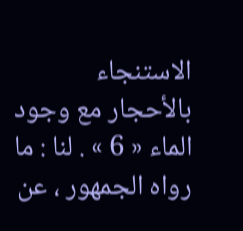الاستنجاء بالأحجار مع وجود الماء « 6 » . لنا : ما رواه الجمهور ، عن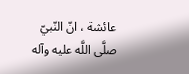عائشة ، انّ النّبيّ صلَّى اللَّه عليه وآله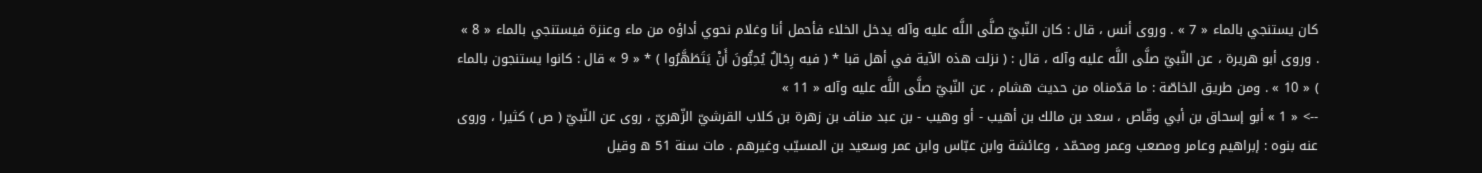كان يستنجي بالماء « 7 » . وروى أنس ، قال : كان النّبيّ صلَّى اللَّه عليه وآله يدخل الخلاء فأحمل أنا وغلام نحوي أداؤه من ماء وعنزة فيستنجي بالماء « 8 » . وروى أبو هريرة ، عن النّبيّ صلَّى اللَّه عليه وآله ، قال : ( نزلت هذه الآية في أهل قبا * ( فيه رِجَالٌ يُحِبُّونَ أَنْ يَتَطَهَّرُوا ) * « 9 » قال : كانوا يستنجون بالماء ) « 10 » . ومن طريق الخاصّة : ما قدّمناه من حديث هشام ، عن النّبيّ صلَّى اللَّه عليه وآله « 11 »
--> « 1 » أبو إسحاق بن أبي وقّاص ، سعد بن مالك بن أهيب - أو وهيب - بن عبد مناف بن زهرة بن كلاب القرشيّ الزّهريّ ، روى عن النّبيّ ( ص ) كثيرا ، وروى عنه بنوه : إبراهيم وعامر ومصعب وعمر ومحمّد ، وعائشة وابن عبّاس وابن عمر وسعيد بن المسيّب وغيرهم . مات سنة 51 ه وقيل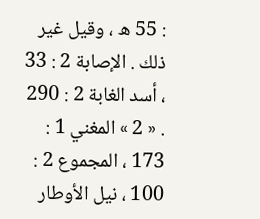: 55 ه ، وقيل غير ذلك . الإصابة 2 : 33 ، أسد الغابة 2 : 290 . « 2 » المغني 1 : 173 ، المجموع 2 : 100 ، نيل الأوطار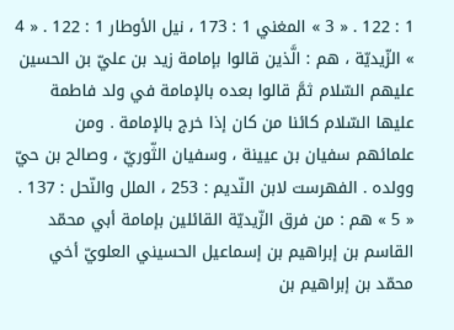1 : 122 . « 3 » المغني 1 : 173 ، نيل الأوطار 1 : 122 . « 4 » الزّيديّة ، هم : الَّذين قالوا بإمامة زيد بن عليّ بن الحسين عليهم السّلام ثمَّ قالوا بعده بالإمامة في ولد فاطمة عليها السّلام كائنا من كان إذا خرج بالإمامة . ومن علمائهم سفيان بن عيينة ، وسفيان الثّوريّ ، وصالح بن حيّ وولده . الفهرست لابن النّديم : 253 ، الملل والنّحل : 137 . « 5 » هم : من فرق الزّيديّة القائلين بإمامة أبي محمّد القاسم بن إبراهيم بن إسماعيل الحسيني العلويّ أخي محمّد بن إبراهيم بن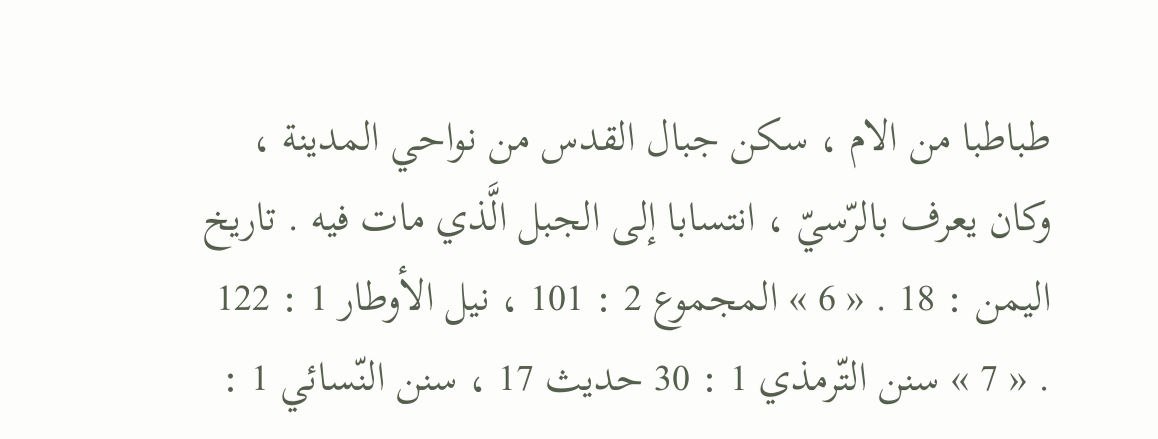طباطبا من الام ، سكن جبال القدس من نواحي المدينة ، وكان يعرف بالرّسيّ ، انتسابا إلى الجبل الَّذي مات فيه . تاريخ اليمن : 18 . « 6 » المجموع 2 : 101 ، نيل الأوطار 1 : 122 . « 7 » سنن التّرمذي 1 : 30 حديث 17 ، سنن النّسائي 1 :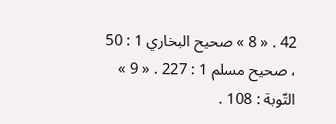42 . « 8 » صحيح البخاري 1 : 50 ، صحيح مسلم 1 : 227 . « 9 » التّوبة : 108 .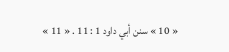« 10 » سنن أبي داود 1 : 11 . « 11 »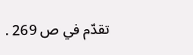تقدّم في ص 269 .